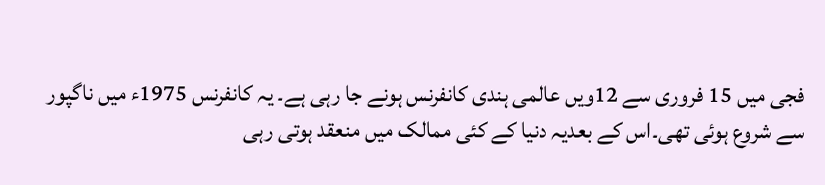فجی میں 15 فروری سے 12ویں عالمی ہندی کانفرنس ہونے جا رہی ہے۔ یہ کانفرنس 1975ء میں ناگپور سے شروع ہوئی تھی۔اس کے بعدیہ دنیا کے کئی ممالک میں منعقد ہوتی رہی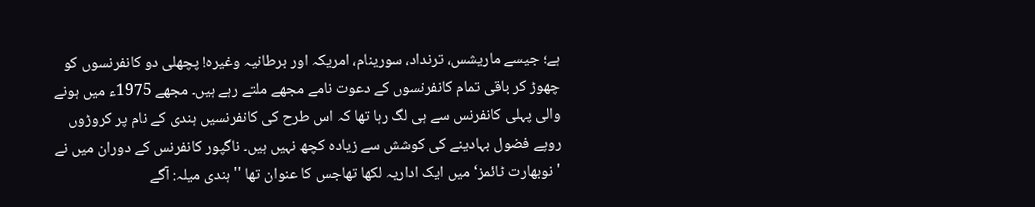ہے؛ جیسے ماریشس، ترنداد، سورینام، امریکہ اور برطانیہ وغیرہ! پچھلی دو کانفرنسوں کو چھوڑ کر باقی تمام کانفرنسوں کے دعوت نامے مجھے ملتے رہے ہیں۔ مجھے 1975ء میں ہونے والی پہلی کانفرنس سے ہی لگ رہا تھا کہ اس طرح کی کانفرنسیں ہندی کے نام پر کروڑوں روپے فضول بہادینے کی کوشش سے زیادہ کچھ نہیں ہیں۔ ناگپور کانفرنس کے دوران میں نے 'نوبھارت ٹائمز‘ میں ایک اداریہ لکھا تھاجس کا عنوان تھا ''ہندی میلہ: آگے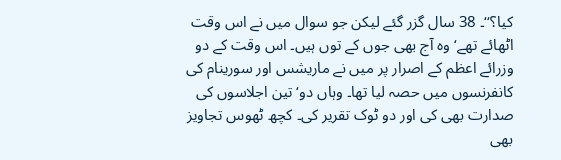کیا؟‘‘۔ 38 سال گزر گئے لیکن جو سوال میں نے اس وقت اٹھائے تھے‘ وہ آج بھی جوں کے توں ہیں۔ اس وقت کے دو وزرائے اعظم کے اصرار پر میں نے ماریشس اور سورینام کی کانفرنسوں میں حصہ لیا تھا۔ وہاں دو‘ تین اجلاسوں کی صدارت بھی کی اور دو ٹوک تقریر کی۔ کچھ ٹھوس تجاویز بھی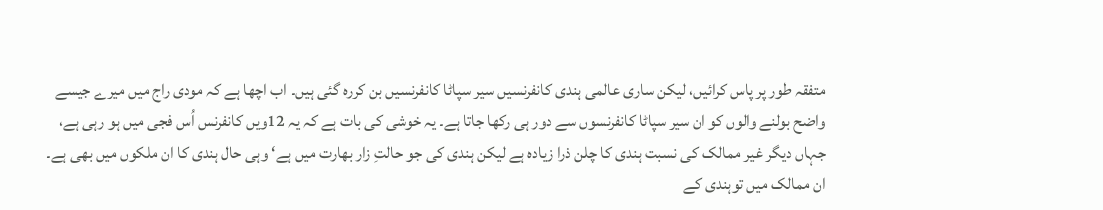متفقہ طور پر پاس کرائیں، لیکن ساری عالمی ہندی کانفرنسیں سیر سپاٹا کانفرنسیں بن کررہ گئی ہیں۔ اب اچھا ہے کہ مودی راج میں میرے جیسے واضح بولنے والوں کو ان سیر سپاٹا کانفرنسوں سے دور ہی رکھا جاتا ہے۔ یہ خوشی کی بات ہے کہ یہ 12ویں کانفرنس اُس فجی میں ہو رہی ہے، جہاں دیگر غیر ممالک کی نسبت ہندی کا چلن ذرا زیادہ ہے لیکن ہندی کی جو حالتِ زار بھارت میں ہے‘ وہی حال ہندی کا ان ملکوں میں بھی ہے۔ ان ممالک میں توہندی کے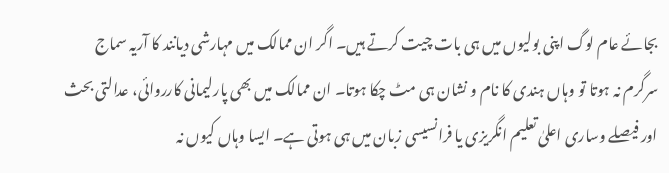بجائے عام لوگ اپنی بولیوں میں ہی بات چیت کرتے ہیں۔ اگر ان ممالک میں مہارشی دیانند کا آریہ سماج سرگرم نہ ہوتا تو وہاں ہندی کا نام و نشان ہی مٹ چکا ہوتا۔ ان ممالک میں بھی پارلیمانی کارروائی، عدالتی بحث اور فیصلے وساری اعلیٰ تعلیم انگریزی یا فرانسیسی زبان میں ہی ہوتی ہے۔ ایسا وہاں کیوں نہ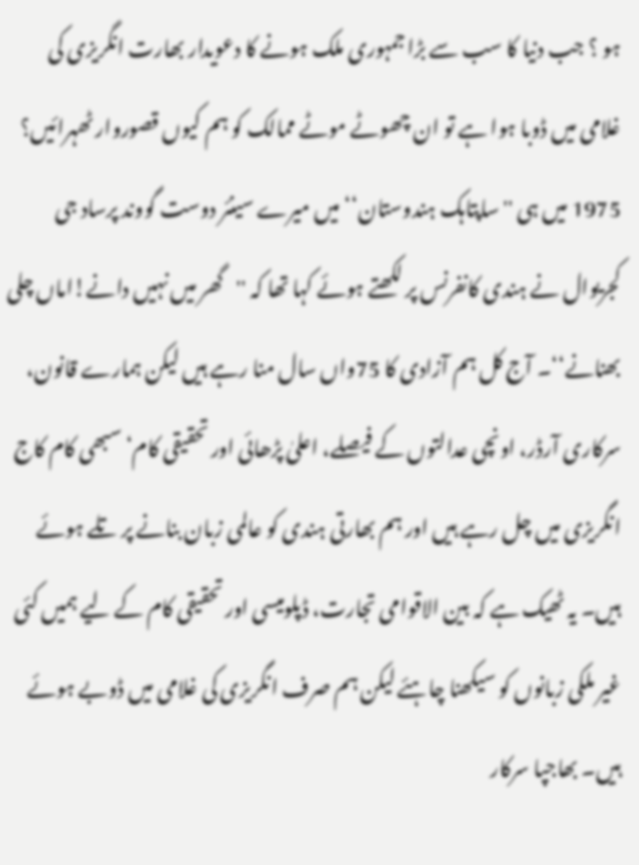ہو ؟ جب دنیا کا سب سے بڑا جمہوری ملک ہونے کا دعویدار بھارت انگریزی کی غلامی میں ڈوبا ہوا ہے تو ان چھوٹے موٹے ممالک کو ہم کیوں قصوروار ٹھہرائیں؟ 1975 میں ہی ''ساپتاہک ہندوستان‘‘ میں میرے سینئر دوست گووند پرساد جی کجریوال نے ہندی کانفرنس پر لکھتے ہوئے کہا تھا کہ ''گھر میں نہیں دانے!اماں چلی بھنانے‘‘۔ آج کل ہم آزادی کا 75واں سال منا رہے ہیں لیکن ہمارے قانون، سرکاری آرڈر، اونچی عدالتوں کے فیصلے، اعلیٰ پڑھائی اور تحقیقی کام‘ سبھی کام کاج انگریزی میں چل رہے ہیں اور ہم بھارتی ہندی کو عالمی زبان بنانے پر تلے ہوئے ہیں۔ یہ ٹھیک ہے کہ بین الاقوامی تجارت، ڈپلومیسی اور تحقیقی کام کے لیے ہمیں کئی غیر ملکی زبانوں کو سیکھنا چاہئے لیکن ہم صرف انگریزی کی غلامی میں ڈوبے ہوئے ہیں۔ بھاجپا سرکار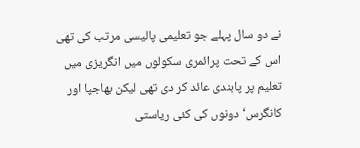نے دو سال پہلے جو تعلیمی پالیسی مرتب کی تھی اس کے تحت پرائمری سکولوں میں انگریزی میں تعلیم پر پابندی عائد کر دی تھی لیکن بھاجپا اور کانگرس‘ دونوں کی کئی ریاستی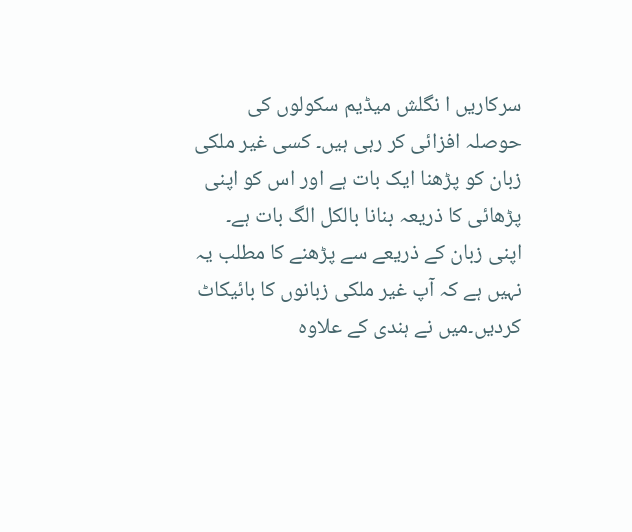سرکاریں ا نگلش میڈیم سکولوں کی حوصلہ افزائی کر رہی ہیں۔ کسی غیر ملکی زبان کو پڑھنا ایک بات ہے اور اس کو اپنی پڑھائی کا ذریعہ بنانا بالکل الگ بات ہے۔ اپنی زبان کے ذریعے سے پڑھنے کا مطلب یہ نہیں ہے کہ آپ غیر ملکی زبانوں کا بائیکاٹ کردیں۔میں نے ہندی کے علاوہ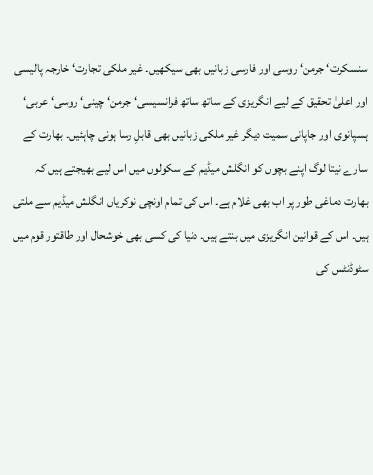سنسکرت‘ جرمن‘ روسی اور فارسی زبانیں بھی سیکھیں۔ غیر ملکی تجارت‘ خارجہ پالیسی اور اعلیٰ تحقیق کے لیے انگریزی کے ساتھ ساتھ فرانسیسی‘ جرمن‘ چینی‘ روسی‘ عربی‘ ہسپانوی اور جاپانی سمیت دیگر غیر ملکی زبانیں بھی قابلِ رسا ہونی چاہئیں۔ بھارت کے سارے نیتا لوگ اپنے بچوں کو انگلش میڈیم کے سکولوں میں اس لیے بھیجتے ہیں کہ بھارت دماغی طور پر اب بھی غلام ہے۔ اس کی تمام اونچی نوکریاں انگلش میڈیم سے ملتی ہیں۔ اس کے قوانین انگریزی میں بنتے ہیں۔ دنیا کی کسی بھی خوشحال اور طاقتور قوم میں سٹوڈنٹس کی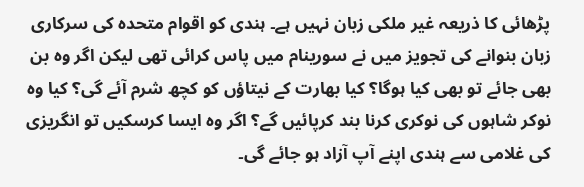پڑھائی کا ذریعہ غیر ملکی زبان نہیں ہے۔ ہندی کو اقوام متحدہ کی سرکاری زبان بنوانے کی تجویز میں نے سورینام میں پاس کرائی تھی لیکن اگر وہ بن بھی جائے تو بھی کیا ہوگا؟ کیا بھارت کے نیتاؤں کو کچھ شرم آئے گی؟ کیا وہ نوکر شاہوں کی نوکری کرنا بند کرپائیں گے؟ اگر وہ ایسا کرسکیں تو انگریزی کی غلامی سے ہندی اپنے آپ آزاد ہو جائے گی۔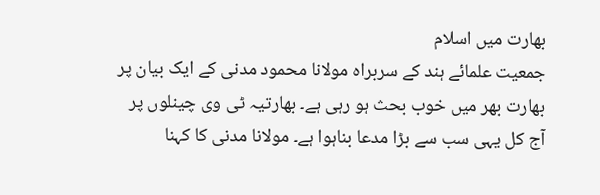بھارت میں اسلام
جمعیت علمائے ہند کے سربراہ مولانا محمود مدنی کے ایک بیان پر بھارت بھر میں خوب بحث ہو رہی ہے۔ بھارتیہ ٹی وی چینلوں پر آج کل یہی سب سے بڑا مدعا بناہوا ہے۔ مولانا مدنی کا کہنا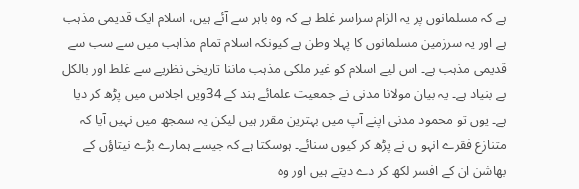ہے کہ مسلمانوں پر یہ الزام سراسر غلط ہے کہ وہ باہر سے آئے ہیں، اسلام ایک قدیمی مذہب ہے اور یہ سرزمین مسلمانوں کا پہلا وطن ہے کیونکہ اسلام تمام مذاہب میں سے سب سے قدیمی مذہب ہے۔ اس لیے اسلام کو غیر ملکی مذہب ماننا تاریخی نظریے سے غلط اور بالکل بے بنیاد ہے۔ یہ بیان مولانا مدنی نے جمعیت علمائے ہند کے 34ویں اجلاس میں پڑھ کر دیا ہے۔ یوں تو محمود مدنی اپنے آپ میں بہترین مقرر ہیں لیکن یہ سمجھ میں نہیں آیا کہ متنازع فقرے انہو ں نے پڑھ کر کیوں سنائے۔ ہوسکتا ہے کہ جیسے ہمارے بڑے نیتاؤں کے بھاشن ان کے افسر لکھ کر دے دیتے ہیں اور وہ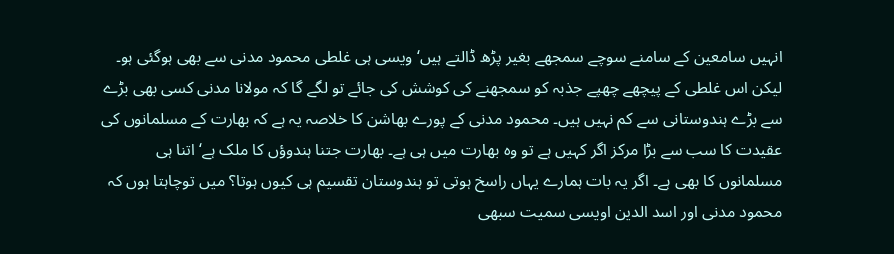انہیں سامعین کے سامنے سوچے سمجھے بغیر پڑھ ڈالتے ہیں‘ ویسی ہی غلطی محمود مدنی سے بھی ہوگئی ہو۔ لیکن اس غلطی کے پیچھے چھپے جذبہ کو سمجھنے کی کوشش کی جائے تو لگے گا کہ مولانا مدنی کسی بھی بڑے سے بڑے ہندوستانی سے کم نہیں ہیں۔ محمود مدنی کے پورے بھاشن کا خلاصہ یہ ہے کہ بھارت کے مسلمانوں کی عقیدت کا سب سے بڑا مرکز اگر کہیں ہے تو وہ بھارت میں ہی ہے۔ بھارت جتنا ہندوؤں کا ملک ہے‘ اتنا ہی مسلمانوں کا بھی ہے۔ اگر یہ بات ہمارے یہاں راسخ ہوتی تو ہندوستان تقسیم ہی کیوں ہوتا؟ میں توچاہتا ہوں کہ محمود مدنی اور اسد الدین اویسی سمیت سبھی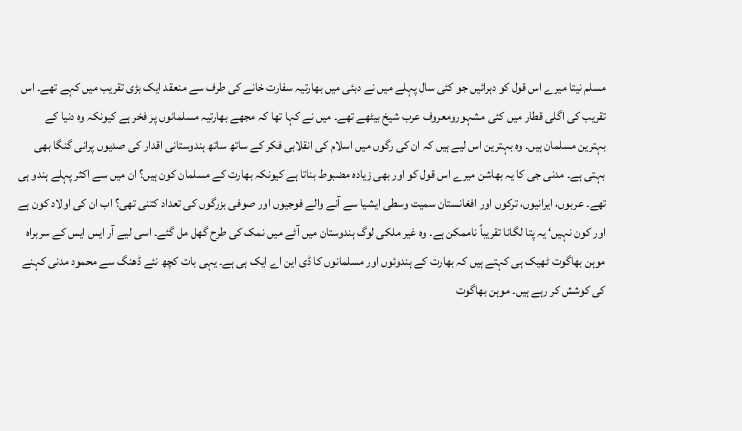مسلم نیتا میرے اس قول کو دہرائیں جو کئی سال پہلے میں نے دبئی میں بھارتیہ سفارت خانے کی طرف سے منعقد ایک بڑی تقریب میں کہے تھے۔ اس تقریب کی اگلی قطار میں کئی مشہورومعروف عرب شیخ بیٹھے تھے۔ میں نے کہا تھا کہ مجھے بھارتیہ مسلمانوں پر فخر ہے کیونکہ وہ دنیا کے بہترین مسلمان ہیں۔ وہ بہترین اس لیے ہیں کہ ان کی رگوں میں اسلام کی انقلابی فکر کے ساتھ ساتھ ہندوستانی اقدار کی صدیوں پرانی گنگا بھی بہتی ہے۔ مدنی جی کا یہ بھاشن میرے اس قول کو اور بھی زیادہ مضبوط بناتا ہے کیونکہ بھارت کے مسلمان کون ہیں؟ ان میں سے اکثر پہلے ہندو ہی تھے۔ عربوں، ایرانیوں، ترکوں اور افغانستان سمیت وسطی ایشیا سے آنے والے فوجیوں اور صوفی بزرگوں کی تعداد کتنی تھی؟ اب ان کی اولاد کون ہے اور کون نہیں‘ یہ پتا لگانا تقریباً ناممکن ہے۔ وہ غیر ملکی لوگ ہندوستان میں آٹے میں نمک کی طرح گھل مل گئے۔ اسی لیے آر ایس ایس کے سربراہ موہن بھاگوت ٹھیک ہی کہتے ہیں کہ بھارت کے ہندوئوں اور مسلمانوں کا ڈی این اے ایک ہی ہے۔ یہی بات کچھ نئے ڈھنگ سے محمود مدنی کہنے کی کوشش کر رہے ہیں۔ موہن بھاگوت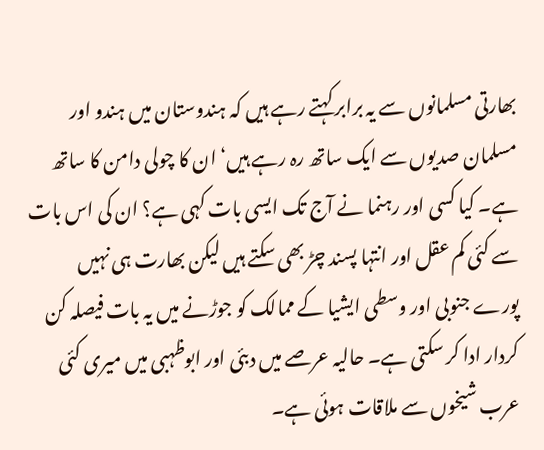بھارتی مسلمانوں سے یہ برابر کہتے رہے ہیں کہ ہندوستان میں ہندو اور مسلمان صدیوں سے ایک ساتھ رہ رہے ہیں‘ ان کا چولی دامن کا ساتھ ہے۔ کیا کسی اور رہنما نے آج تک ایسی بات کہی ہے؟ ان کی اس بات سے کئی کم عقل اور انتہا پسند چڑ بھی سکتے ہیں لیکن بھارت ہی نہیں پورے جنوبی اور وسطی ایشیا کے ممالک کو جوڑنے میں یہ بات فیصلہ کن کردار ادا کر سکتی ہے۔ حالیہ عرصے میں دبئی اور ابوظہبی میں میری کئی عرب شیخوں سے ملاقات ہوئی ہے۔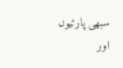سبھی پارٹیوں اور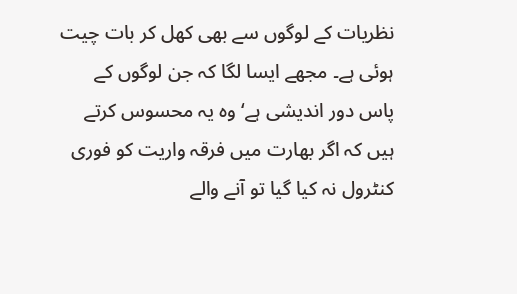نظریات کے لوگوں سے بھی کھل کر بات چیت ہوئی ہے۔ مجھے ایسا لگا کہ جن لوگوں کے پاس دور اندیشی ہے‘ وہ یہ محسوس کرتے ہیں کہ اگر بھارت میں فرقہ واریت کو فوری کنٹرول نہ کیا گیا تو آنے والے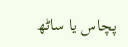پچاس یا ساٹھ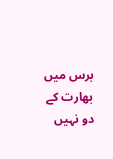برس میں بھارت کے دو نہیں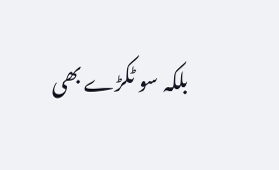بلکہ سو ٹکڑے بھی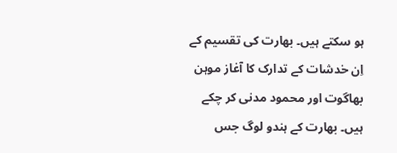ہو سکتے ہیں۔ بھارت کی تقسیم کے اِن خدشات کے تدارک کا آغاز موہن بھاگوت اور محمود مدنی کر چکے ہیں۔ بھارت کے ہندو لوگ جس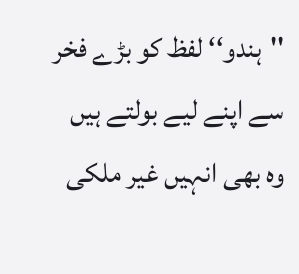''ہندو‘‘ لفظ کو بڑے فخر سے اپنے لیے بولتے ہیں وہ بھی انہیں غیر ملکی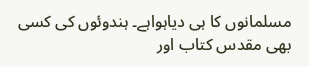مسلمانوں کا ہی دیاہواہے۔ ہندوئوں کی کسی بھی مقدس کتاب اور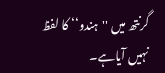گرنتھ میں ''ہندو‘‘ کا لفظ نہیں آیاہے۔